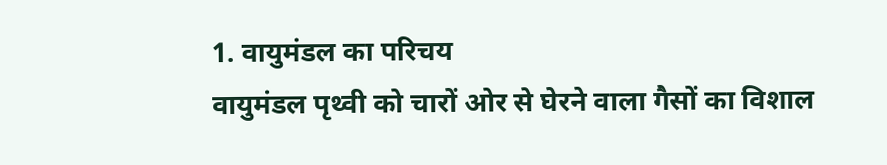1. वायुमंडल का परिचय
वायुमंडल पृथ्वी को चारों ओर से घेरने वाला गैसों का विशाल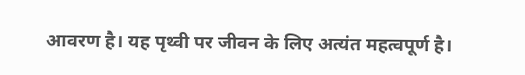आवरण है। यह पृथ्वी पर जीवन के लिए अत्यंत महत्वपूर्ण है।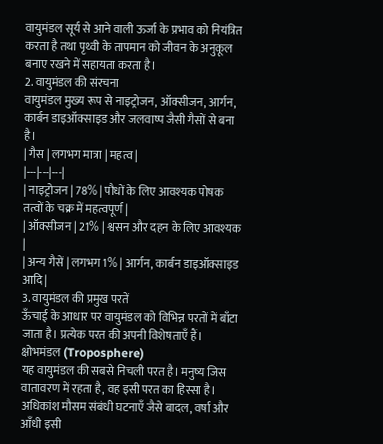वायुमंडल सूर्य से आने वाली ऊर्जा के प्रभाव को नियंत्रित करता है तथा पृथ्वी के तापमान को जीवन के अनुकूल बनाए रखने में सहायता करता है।
2. वायुमंडल की संरचना
वायुमंडल मुख्य रूप से नाइट्रोजन, ऑक्सीजन, आर्गन, कार्बन डाइऑक्साइड और जलवाष्प जैसी गैसों से बना है।
| गैस | लगभग मात्रा | महत्व |
|---|---|---|
| नाइट्रोजन | 78% | पौधों के लिए आवश्यक पोषक तत्वों के चक्र में महत्वपूर्ण |
| ऑक्सीजन | 21% | श्वसन और दहन के लिए आवश्यक |
| अन्य गैसें | लगभग 1% | आर्गन, कार्बन डाइऑक्साइड आदि |
3. वायुमंडल की प्रमुख परतें
ऊँचाई के आधार पर वायुमंडल को विभिन्न परतों में बाँटा जाता है। प्रत्येक परत की अपनी विशेषताएँ हैं।
क्षोभमंडल (Troposphere)
यह वायुमंडल की सबसे निचली परत है। मनुष्य जिस वातावरण में रहता है, वह इसी परत का हिस्सा है। अधिकांश मौसम संबंधी घटनाएँ जैसे बादल, वर्षा और आँधी इसी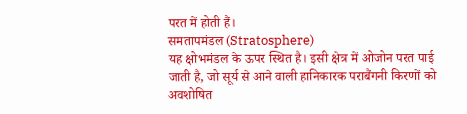परत में होती हैं।
समतापमंडल (Stratosphere)
यह क्षोभमंडल के ऊपर स्थित है। इसी क्षेत्र में ओजोन परत पाई जाती है, जो सूर्य से आने वाली हानिकारक पराबैंगनी किरणों को अवशोषित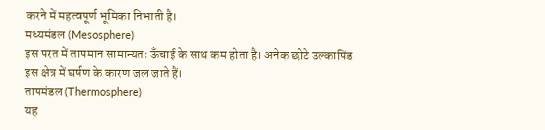करने में महत्वपूर्ण भूमिका निभाती है।
मध्यमंडल (Mesosphere)
इस परत में तापमान सामान्यतः ऊँचाई के साथ कम होता है। अनेक छोटे उल्कापिंड इस क्षेत्र में घर्षण के कारण जल जाते हैं।
तापमंडल (Thermosphere)
यह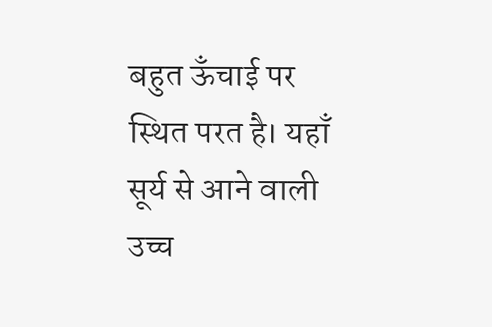बहुत ऊँचाई पर स्थित परत है। यहाँ सूर्य से आने वाली उच्च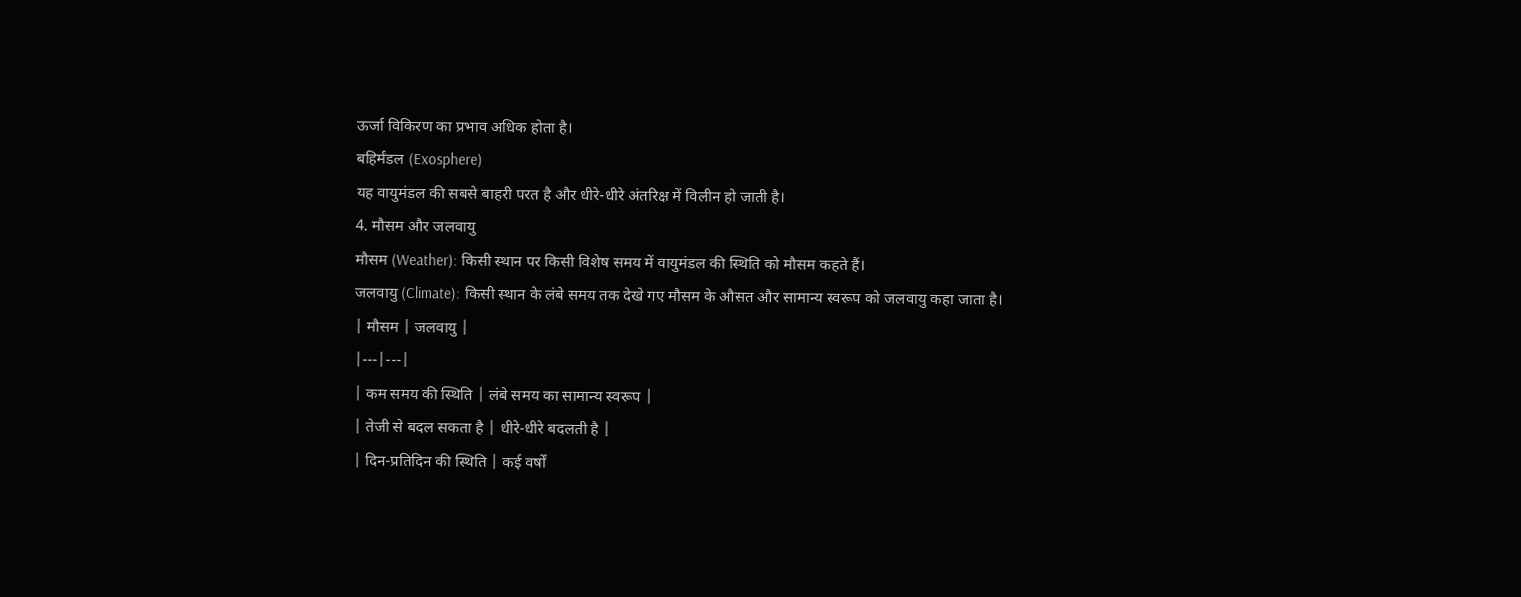ऊर्जा विकिरण का प्रभाव अधिक होता है।
बहिर्मंडल (Exosphere)
यह वायुमंडल की सबसे बाहरी परत है और धीरे-धीरे अंतरिक्ष में विलीन हो जाती है।
4. मौसम और जलवायु
मौसम (Weather): किसी स्थान पर किसी विशेष समय में वायुमंडल की स्थिति को मौसम कहते हैं।
जलवायु (Climate): किसी स्थान के लंबे समय तक देखे गए मौसम के औसत और सामान्य स्वरूप को जलवायु कहा जाता है।
| मौसम | जलवायु |
|---|---|
| कम समय की स्थिति | लंबे समय का सामान्य स्वरूप |
| तेजी से बदल सकता है | धीरे-धीरे बदलती है |
| दिन-प्रतिदिन की स्थिति | कई वर्षों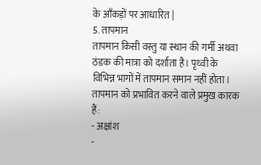के आँकड़ों पर आधारित |
5. तापमान
तापमान किसी वस्तु या स्थान की गर्मी अथवा ठंडक की मात्रा को दर्शाता है। पृथ्वी के विभिन्न भागों में तापमान समान नहीं होता।
तापमान को प्रभावित करने वाले प्रमुख कारक हैं:
- अक्षांश
-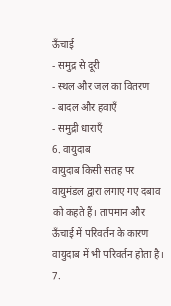ऊँचाई
- समुद्र से दूरी
- स्थल और जल का वितरण
- बादल और हवाएँ
- समुद्री धाराएँ
6. वायुदाब
वायुदाब किसी सतह पर वायुमंडल द्वारा लगाए गए दबाव को कहते हैं। तापमान और ऊँचाई में परिवर्तन के कारण वायुदाब में भी परिवर्तन होता है।
7.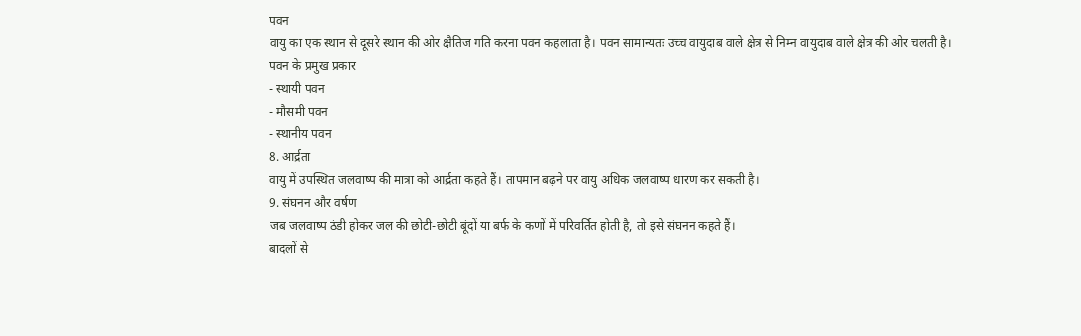पवन
वायु का एक स्थान से दूसरे स्थान की ओर क्षैतिज गति करना पवन कहलाता है। पवन सामान्यतः उच्च वायुदाब वाले क्षेत्र से निम्न वायुदाब वाले क्षेत्र की ओर चलती है।
पवन के प्रमुख प्रकार
- स्थायी पवन
- मौसमी पवन
- स्थानीय पवन
8. आर्द्रता
वायु में उपस्थित जलवाष्प की मात्रा को आर्द्रता कहते हैं। तापमान बढ़ने पर वायु अधिक जलवाष्प धारण कर सकती है।
9. संघनन और वर्षण
जब जलवाष्प ठंडी होकर जल की छोटी-छोटी बूंदों या बर्फ के कणों में परिवर्तित होती है, तो इसे संघनन कहते हैं।
बादलों से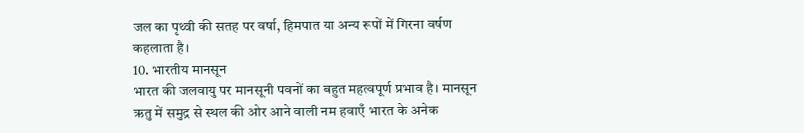जल का पृथ्वी की सतह पर वर्षा, हिमपात या अन्य रूपों में गिरना वर्षण कहलाता है।
10. भारतीय मानसून
भारत की जलवायु पर मानसूनी पवनों का बहुत महत्वपूर्ण प्रभाव है। मानसून ऋतु में समुद्र से स्थल की ओर आने वाली नम हवाएँ भारत के अनेक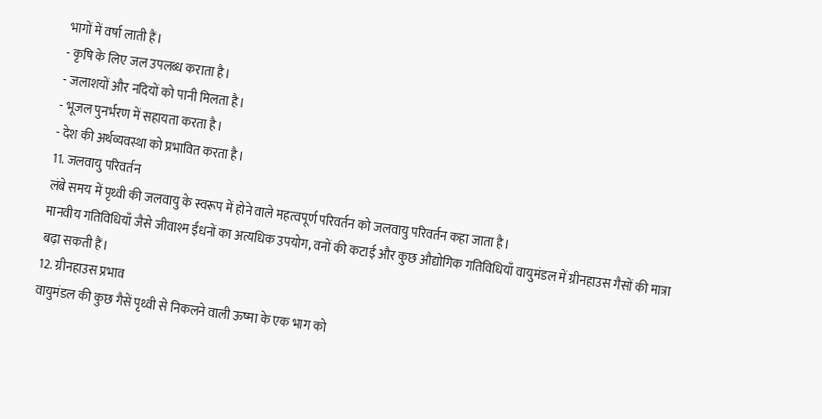भागों में वर्षा लाती हैं।
- कृषि के लिए जल उपलब्ध कराता है।
- जलाशयों और नदियों को पानी मिलता है।
- भूजल पुनर्भरण में सहायता करता है।
- देश की अर्थव्यवस्था को प्रभावित करता है।
11. जलवायु परिवर्तन
लंबे समय में पृथ्वी की जलवायु के स्वरूप में होने वाले महत्वपूर्ण परिवर्तन को जलवायु परिवर्तन कहा जाता है।
मानवीय गतिविधियाँ जैसे जीवाश्म ईंधनों का अत्यधिक उपयोग, वनों की कटाई और कुछ औद्योगिक गतिविधियाँ वायुमंडल में ग्रीनहाउस गैसों की मात्रा बढ़ा सकती हैं।
12. ग्रीनहाउस प्रभाव
वायुमंडल की कुछ गैसें पृथ्वी से निकलने वाली ऊष्मा के एक भाग को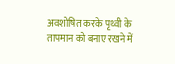अवशोषित करके पृथ्वी के तापमान को बनाए रखने में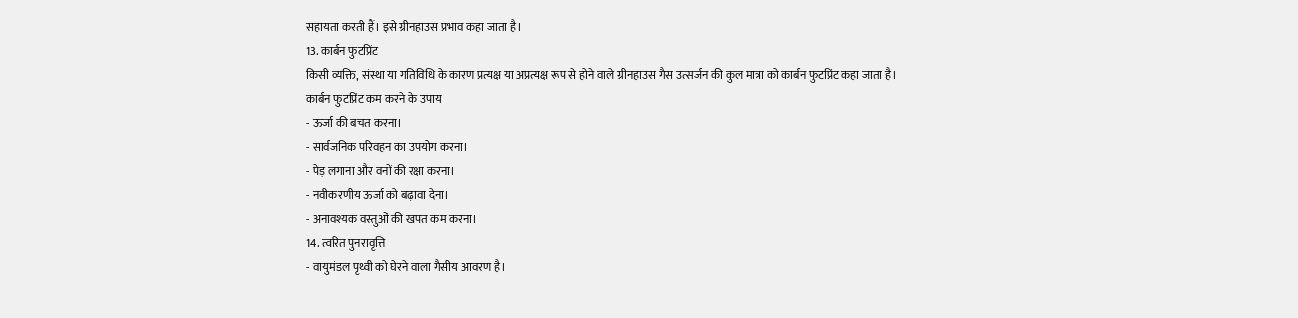सहायता करती हैं। इसे ग्रीनहाउस प्रभाव कहा जाता है।
13. कार्बन फुटप्रिंट
किसी व्यक्ति, संस्था या गतिविधि के कारण प्रत्यक्ष या अप्रत्यक्ष रूप से होने वाले ग्रीनहाउस गैस उत्सर्जन की कुल मात्रा को कार्बन फुटप्रिंट कहा जाता है।
कार्बन फुटप्रिंट कम करने के उपाय
- ऊर्जा की बचत करना।
- सार्वजनिक परिवहन का उपयोग करना।
- पेड़ लगाना और वनों की रक्षा करना।
- नवीकरणीय ऊर्जा को बढ़ावा देना।
- अनावश्यक वस्तुओं की खपत कम करना।
14. त्वरित पुनरावृत्ति
- वायुमंडल पृथ्वी को घेरने वाला गैसीय आवरण है।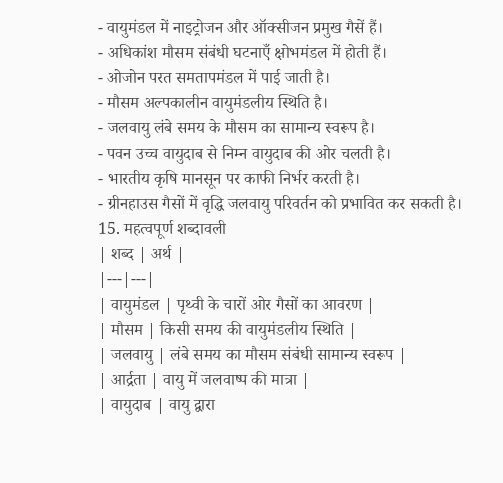- वायुमंडल में नाइट्रोजन और ऑक्सीजन प्रमुख गैसें हैं।
- अधिकांश मौसम संबंधी घटनाएँ क्षोभमंडल में होती हैं।
- ओजोन परत समतापमंडल में पाई जाती है।
- मौसम अल्पकालीन वायुमंडलीय स्थिति है।
- जलवायु लंबे समय के मौसम का सामान्य स्वरूप है।
- पवन उच्च वायुदाब से निम्न वायुदाब की ओर चलती है।
- भारतीय कृषि मानसून पर काफी निर्भर करती है।
- ग्रीनहाउस गैसों में वृद्धि जलवायु परिवर्तन को प्रभावित कर सकती है।
15. महत्वपूर्ण शब्दावली
| शब्द | अर्थ |
|---|---|
| वायुमंडल | पृथ्वी के चारों ओर गैसों का आवरण |
| मौसम | किसी समय की वायुमंडलीय स्थिति |
| जलवायु | लंबे समय का मौसम संबंधी सामान्य स्वरूप |
| आर्द्रता | वायु में जलवाष्प की मात्रा |
| वायुदाब | वायु द्वारा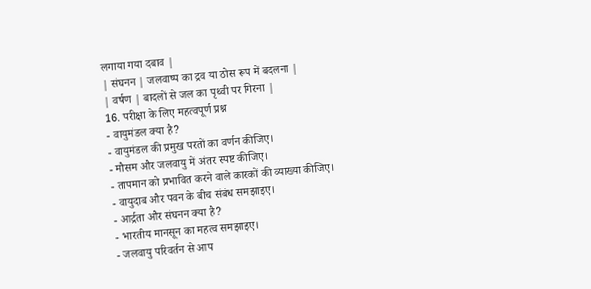लगाया गया दबाव |
| संघनन | जलवाष्प का द्रव या ठोस रूप में बदलना |
| वर्षण | बादलों से जल का पृथ्वी पर गिरना |
16. परीक्षा के लिए महत्वपूर्ण प्रश्न
- वायुमंडल क्या है?
- वायुमंडल की प्रमुख परतों का वर्णन कीजिए।
- मौसम और जलवायु में अंतर स्पष्ट कीजिए।
- तापमान को प्रभावित करने वाले कारकों की व्याख्या कीजिए।
- वायुदाब और पवन के बीच संबंध समझाइए।
- आर्द्रता और संघनन क्या है?
- भारतीय मानसून का महत्व समझाइए।
- जलवायु परिवर्तन से आप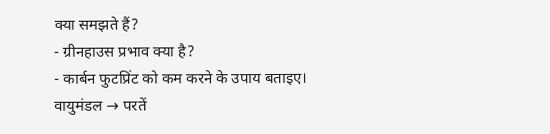क्या समझते हैं?
- ग्रीनहाउस प्रभाव क्या है?
- कार्बन फुटप्रिंट को कम करने के उपाय बताइए।
वायुमंडल → परतें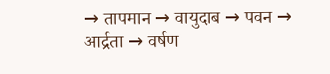→ तापमान → वायुदाब → पवन → आर्द्रता → वर्षण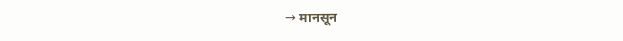→ मानसून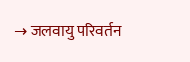→ जलवायु परिवर्तन